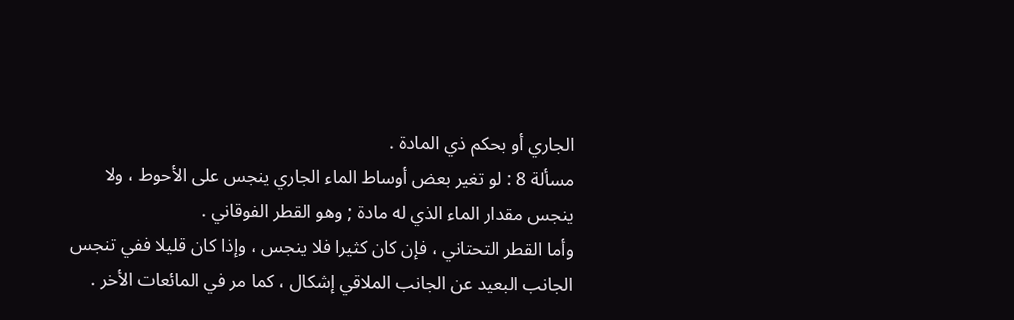الجاري أو بحكم ذي المادة .
مسألة 8 : لو تغير بعض أوساط الماء الجاري ينجس على الأحوط ، ولا
ينجس مقدار الماء الذي له مادة ; وهو القطر الفوقاني .
وأما القطر التحتاني ، فإن كان كثيرا فلا ينجس ، وإذا كان قليلا ففي تنجس
الجانب البعيد عن الجانب الملاقي إشكال ، كما مر في المائعات الأخر .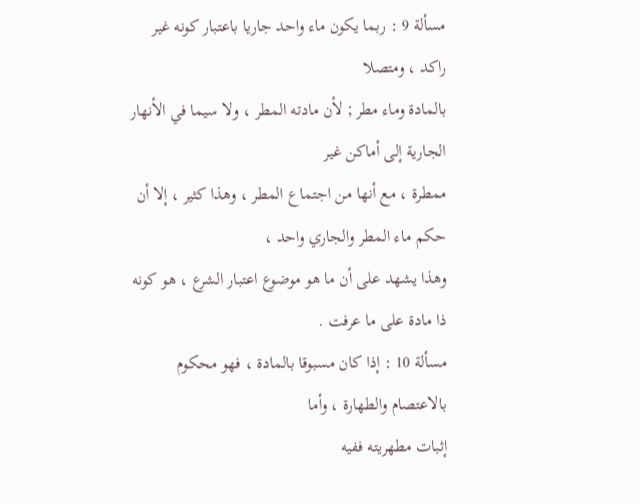مسألة 9 : ربما يكون ماء واحد جاريا باعتبار كونه غير راكد ، ومتصلا
بالمادة وماء مطر ; لأن مادته المطر ، ولا سيما في الأنهار الجارية إلى أماكن غير
ممطرة ، مع أنها من اجتماع المطر ، وهذا كثير ، إلا أن حكم ماء المطر والجاري واحد ،
وهذا يشهد على أن ما هو موضوع اعتبار الشرع ، هو كونه ذا مادة على ما عرفت .
مسألة 10 : إذا كان مسبوقا بالمادة ، فهو محكوم بالاعتصام والطهارة ، وأما
إثبات مطهريته ففيه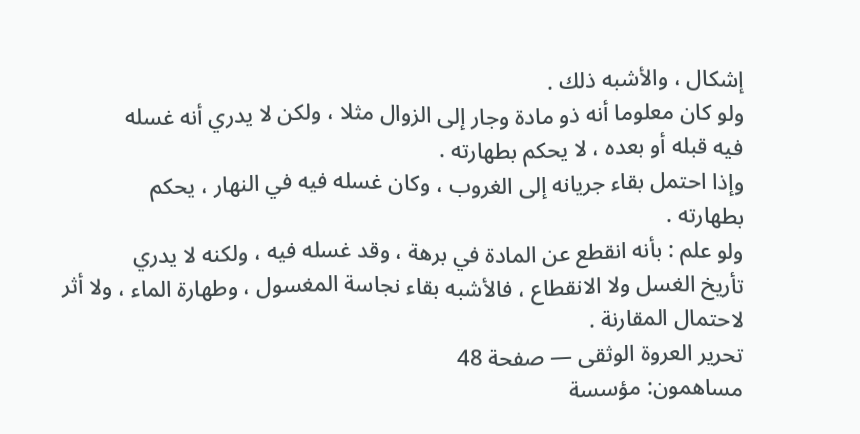إشكال ، والأشبه ذلك .
ولو كان معلوما أنه ذو مادة وجار إلى الزوال مثلا ، ولكن لا يدري أنه غسله
فيه قبله أو بعده ، لا يحكم بطهارته .
وإذا احتمل بقاء جريانه إلى الغروب ، وكان غسله فيه في النهار ، يحكم
بطهارته .
ولو علم : بأنه انقطع عن المادة في برهة ، وقد غسله فيه ، ولكنه لا يدري
تأريخ الغسل ولا الانقطاع ، فالأشبه بقاء نجاسة المغسول ، وطهارة الماء ، ولا أثر
لاحتمال المقارنة .
تحرير العروة الوثقى — صفحة 48
مساهمون: مؤسسة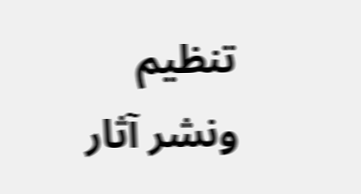تنظيم ونشر آثار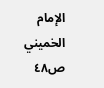الإمام الخميني
ص٤٨